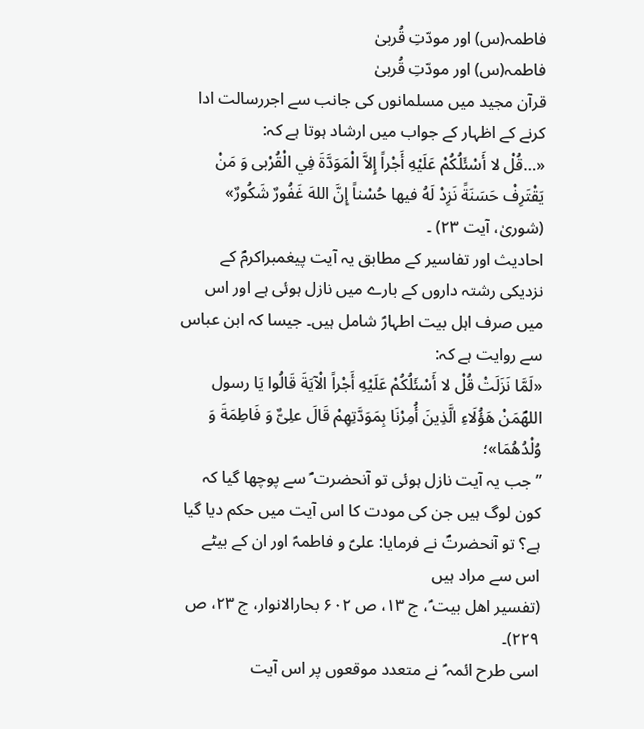فاطمہ(س) اور مودّتِ قُربیٰ
فاطمہ(س) اور مودّتِ قُربیٰ
قرآن مجید میں مسلمانوں کی جانب سے اجررسالت ادا کرنے کے اظہار کے جواب میں ارشاد ہوتا ہے کہ:
«…قُلْ لا أَسْئَلُكُمْ عَلَيْهِ أَجْراً إِلاَّ الْمَوَدَّةَ فِي الْقُرْبى وَ مَنْ يَقْتَرِفْ حَسَنَةً نَزِدْ لَهُ فيها حُسْناً إِنَّ اللهَ غَفُورٌ شَكُورٌ» (شوریٰ، آیت ۲۳) ۔
احادیث اور تفاسیر کے مطابق یہ آیت پیغمبراکرمؐ کے نزدیکی رشتہ داروں کے بارے میں نازل ہوئی ہے اور اس میں صرف اہل بیت اطہارؑ شامل ہیں۔ جیسا کہ ابن عباس سے روایت ہے کہ:
«لَمَّا نَزَلَتْ قُلْ لا أَسْئَلُکُمْ عَلَیْهِ أَجْراً الْآیَةَ قَالُوا یَا رسول اللهؐمَنْ هَؤُلَاءِ الَّذِینَ أُمِرْنَا بِمَوَدَّتِهِمْ قَالَ علِیٌّ وَ فَاطِمَةَ وَ وُلْدُهُمَا»؛
” جب یہ آیت نازل ہوئی تو آنحضرت ؐ سے پوچھا گیا کہ کون لوگ ہیں جن کی مودت کا اس آیت میں حکم دیا گیا ہے؟ تو آنحضرتؐ نے فرمایا: علیؑ و فاطمہؑ اور ان کے بیٹے اس سے مراد ہیں
(تفسیر اهل بیت ؑ، ج ۱۳، ص ۶۰۲ بحارالانوار، ج ۲۳، ص ۲۲۹)۔
اسی طرح ائمہ ؑ نے متعدد موقعوں پر اس آیت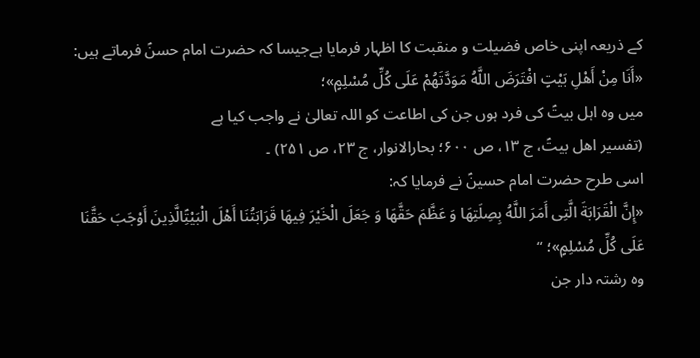کے ذریعہ اپنی خاص فضیلت و منقبت کا اظہار فرمایا ہےجیسا کہ حضرت امام حسنؑ فرماتے ہیں:
«أَنَا مِنْ أَهْلِ بَیْتٍ افْتَرَضَ اللَّهُ مَوَدَّتَهُمْ عَلَی کُلِّ مُسْلِمٍ»؛
میں وہ اہل بیتؑ کی فرد ہوں جن کی اطاعت کو اللہ تعالیٰ نے واجب کیا ہے
(تفسیر اهل بیتؑ، ج ۱۳، ص ۶۰۰؛ بحارالانوار، ج ۲۳، ص ۲۵۱) ۔
اسی طرح حضرت امام حسینؑ نے فرمایا کہ:
«إِنَّ الْقَرَابَةَ الَّتِی أَمَرَ اللَّهُ بِصِلَتِهَا وَ عَظَّمَ حَقَّهَا وَ جَعَلَ الْخَیْرَ فِیهَا قَرَابَتُنَا أَهْلَ الْبَیْتِؑالَّذِینَ أَوْجَبَ حَقَّنَا عَلَی کُلِّ مُسْلِمٍ»؛ “
وہ رشتہ دار جن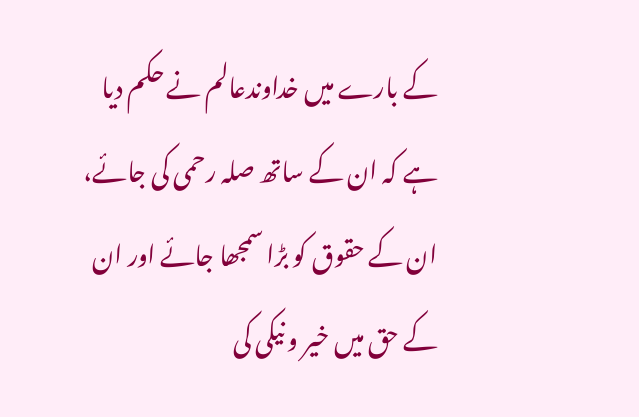کے بارے میں خداوندعالم نے حکم دیا ہے کہ ان کے ساتھ صلہ رحمی کی جائے، ان کے حقوق کو بڑا سمجھا جائے اور ان کے حق میں خیر و نیکی کی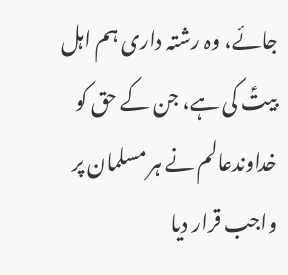جائے، وہ رشتہ داری ہم اہل بیتؑ کی ہے، جن کے حق کو خداوندعالم نے ہر مسلمان پر واجب قرار دیا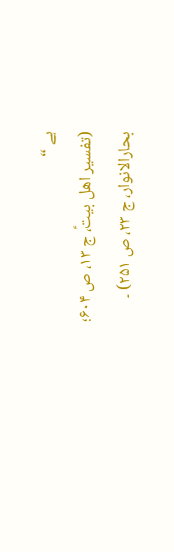ہے “
(تفسیر اهل بیتؑ، ج ۱۳، ص ۶۰۴؛ بحارالانوار، ج ۲۳، ص ۲۵۱) ۔